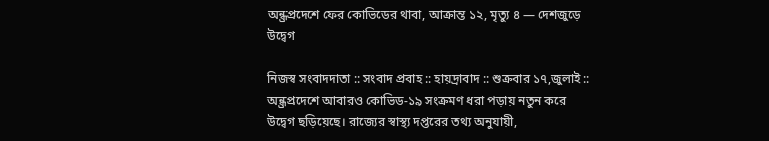অন্ধ্রপ্রদেশে ফের কোভিডের থাবা, আক্রান্ত ১২, মৃত্যু ৪ — দেশজুড়ে উদ্বেগ

নিজস্ব সংবাদদাতা :: সংবাদ প্রবাহ :: হায়দ্রাবাদ :: শুক্রবার ১৭,জুলাই :: অন্ধ্রপ্রদেশে আবারও কোভিড-১৯ সংক্রমণ ধরা পড়ায় নতুন করে উদ্বেগ ছড়িয়েছে। রাজ্যের স্বাস্থ্য দপ্তরের তথ্য অনুযায়ী,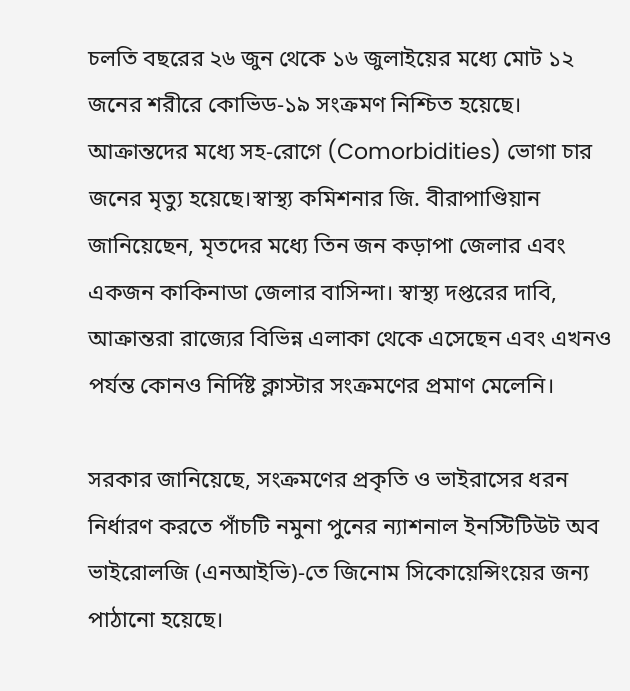চলতি বছরের ২৬ জুন থেকে ১৬ জুলাইয়ের মধ্যে মোট ১২ জনের শরীরে কোভিড-১৯ সংক্রমণ নিশ্চিত হয়েছে। আক্রান্তদের মধ্যে সহ-রোগে (Comorbidities) ভোগা চার জনের মৃত্যু হয়েছে।স্বাস্থ্য কমিশনার জি. বীরাপাণ্ডিয়ান জানিয়েছেন, মৃতদের মধ্যে তিন জন কড়াপা জেলার এবং একজন কাকিনাডা জেলার বাসিন্দা। স্বাস্থ্য দপ্তরের দাবি, আক্রান্তরা রাজ্যের বিভিন্ন এলাকা থেকে এসেছেন এবং এখনও পর্যন্ত কোনও নির্দিষ্ট ক্লাস্টার সংক্রমণের প্রমাণ মেলেনি।

সরকার জানিয়েছে, সংক্রমণের প্রকৃতি ও ভাইরাসের ধরন নির্ধারণ করতে পাঁচটি নমুনা পুনের ন্যাশনাল ইনস্টিটিউট অব ভাইরোলজি (এনআইভি)-তে জিনোম সিকোয়েন্সিংয়ের জন্য পাঠানো হয়েছে।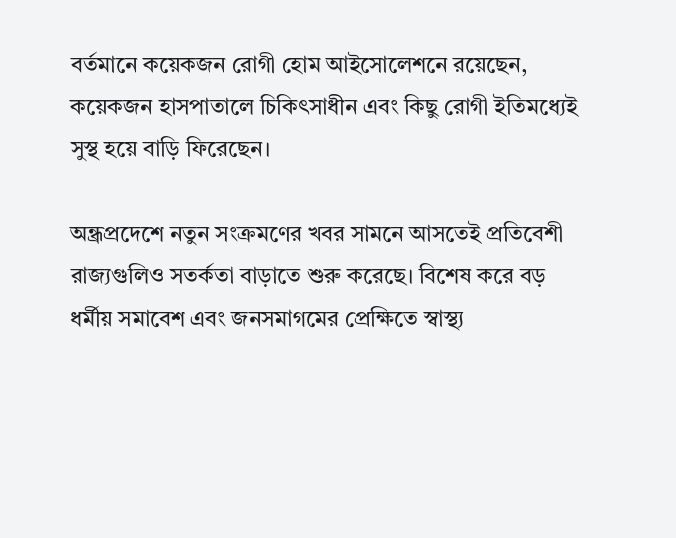বর্তমানে কয়েকজন রোগী হোম আইসোলেশনে রয়েছেন, কয়েকজন হাসপাতালে চিকিৎসাধীন এবং কিছু রোগী ইতিমধ্যেই সুস্থ হয়ে বাড়ি ফিরেছেন।

অন্ধ্রপ্রদেশে নতুন সংক্রমণের খবর সামনে আসতেই প্রতিবেশী রাজ্যগুলিও সতর্কতা বাড়াতে শুরু করেছে। বিশেষ করে বড় ধর্মীয় সমাবেশ এবং জনসমাগমের প্রেক্ষিতে স্বাস্থ্য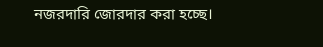নজরদারি জোরদার করা হচ্ছে।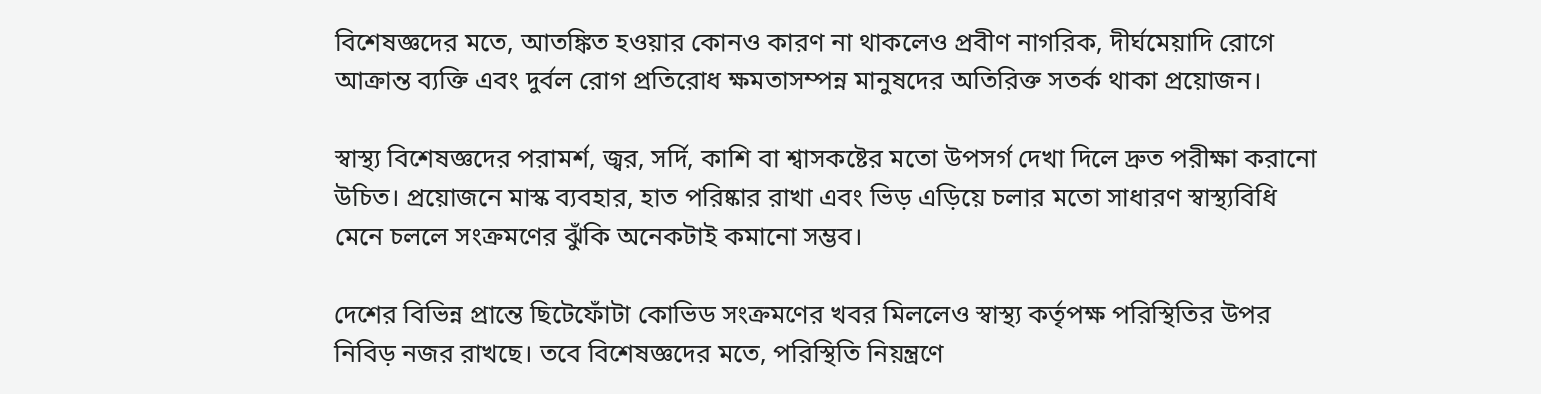বিশেষজ্ঞদের মতে, আতঙ্কিত হওয়ার কোনও কারণ না থাকলেও প্রবীণ নাগরিক, দীর্ঘমেয়াদি রোগে আক্রান্ত ব্যক্তি এবং দুর্বল রোগ প্রতিরোধ ক্ষমতাসম্পন্ন মানুষদের অতিরিক্ত সতর্ক থাকা প্রয়োজন।

স্বাস্থ্য বিশেষজ্ঞদের পরামর্শ, জ্বর, সর্দি, কাশি বা শ্বাসকষ্টের মতো উপসর্গ দেখা দিলে দ্রুত পরীক্ষা করানো উচিত। প্রয়োজনে মাস্ক ব্যবহার, হাত পরিষ্কার রাখা এবং ভিড় এড়িয়ে চলার মতো সাধারণ স্বাস্থ্যবিধি মেনে চললে সংক্রমণের ঝুঁকি অনেকটাই কমানো সম্ভব।

দেশের বিভিন্ন প্রান্তে ছিটেফোঁটা কোভিড সংক্রমণের খবর মিললেও স্বাস্থ্য কর্তৃপক্ষ পরিস্থিতির উপর নিবিড় নজর রাখছে। তবে বিশেষজ্ঞদের মতে, পরিস্থিতি নিয়ন্ত্রণে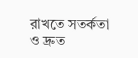রাখতে সতর্কতা ও দ্রুত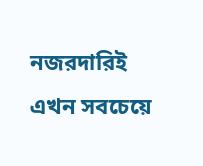নজরদারিই এখন সবচেয়ে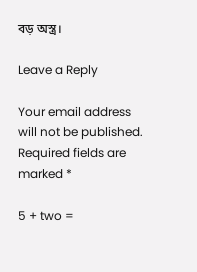বড় অস্ত্র।

Leave a Reply

Your email address will not be published. Required fields are marked *

5 + two =